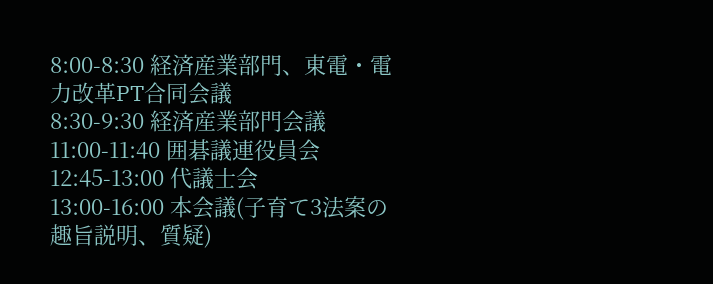8:00-8:30 経済産業部門、東電・電力改革PT合同会議
8:30-9:30 経済産業部門会議
11:00-11:40 囲碁議連役員会
12:45-13:00 代議士会
13:00-16:00 本会議(子育て3法案の趣旨説明、質疑)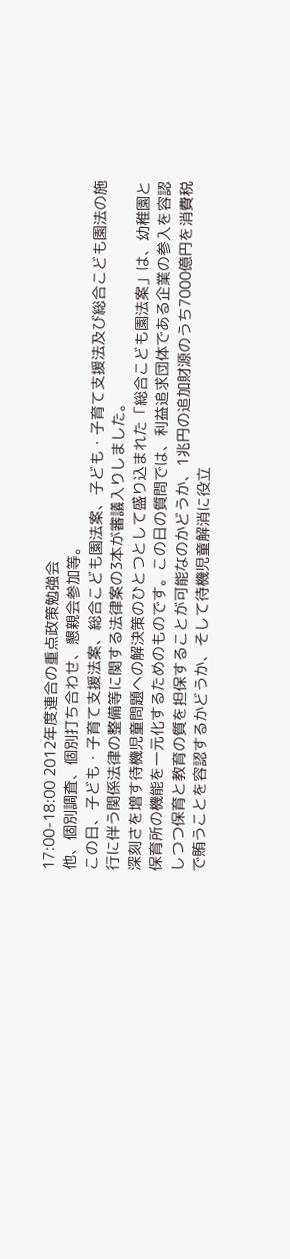17:00-18:00 2012年度連合の重点政策勉強会
他、個別調査、個別打ち合わせ、懇親会参加等。
この日、子ども・子育て支援法案、総合こども園法案、子ども・子育て支援法及び総合こども園法の施行に伴う関係法律の整備等に関する法律案の3本が審議入りしました。
深刻さを増す待機児童問題への解決策のひとつとして盛り込まれた「総合こども園法案」は、幼稚園と保育所の機能を一元化するためのものです。この日の質問では、利益追求団体である企業の参入を容認しつつ保育と教育の質を担保することが可能なのかどうか、1兆円の追加財源のうち7000億円を消費税で賄うことを容認するかどうか、そして待機児童解消に役立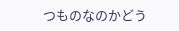つものなのかどう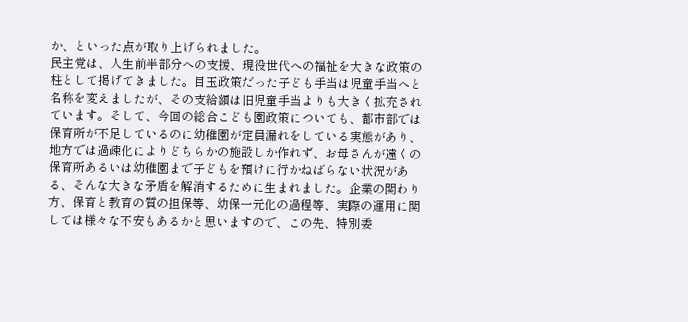か、といった点が取り上げられました。
民主党は、人生前半部分への支援、現役世代への福祉を大きな政策の柱として掲げてきました。目玉政策だった子ども手当は児童手当へと名称を変えましたが、その支給額は旧児童手当よりも大きく拡充されています。そして、今回の総合こども園政策についても、都市部では保育所が不足しているのに幼稚園が定員漏れをしている実態があり、地方では過疎化によりどちらかの施設しか作れず、お母さんが遠くの保育所あるいは幼稚園まで子どもを預けに行かねばらない状況がある、そんな大きな矛盾を解消するために生まれました。企業の関わり方、保育と教育の質の担保等、幼保一元化の過程等、実際の運用に関しては様々な不安もあるかと思いますので、この先、特別委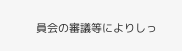員会の審議等によりしっ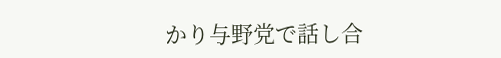かり与野党で話し合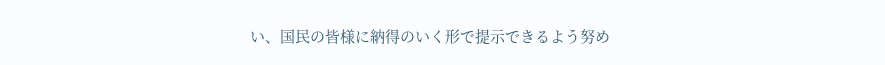い、国民の皆様に納得のいく形で提示できるよう努め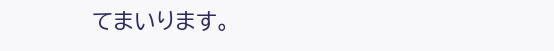てまいります。